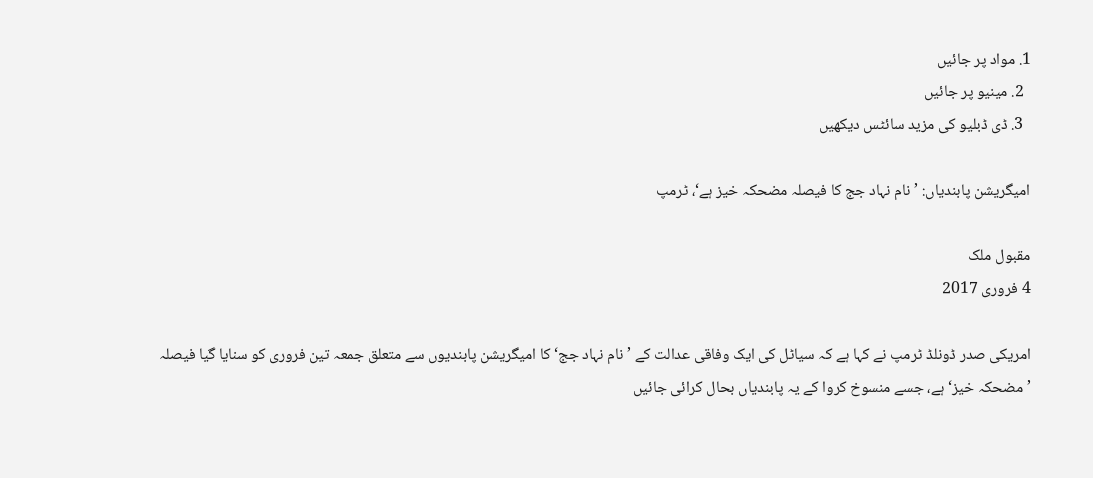1. مواد پر جائیں
  2. مینیو پر جائیں
  3. ڈی ڈبلیو کی مزید سائٹس دیکھیں

امیگریشن پابندیاں: ’نام نہاد جج کا فیصلہ مضحکہ خیز ہے‘، ٹرمپ

مقبول ملک
4 فروری 2017

امریکی صدر ڈونلڈ ٹرمپ نے کہا ہے کہ سیاٹل کی ایک وفاقی عدالت کے ’نام نہاد جج‘ کا امیگریشن پابندیوں سے متعلق جمعہ تین فروری کو سنایا گیا فیصلہ ’مضحکہ خیز‘ ہے، جسے منسوخ کروا کے یہ پابندیاں بحال کرائی جائیں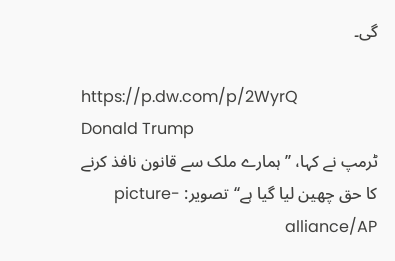گی۔

https://p.dw.com/p/2WyrQ
Donald Trump
ٹرمپ نے کہا، ’’ہمارے ملک سے قانون نافذ کرنے کا حق چھین لیا گیا ہے‘‘تصویر: picture-alliance/AP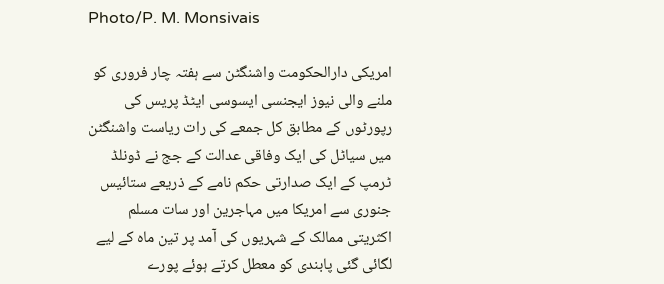Photo/P. M. Monsivais

امریکی دارالحکومت واشنگٹن سے ہفتہ چار فروری کو ملنے والی نیوز ایجنسی ایسوسی ایٹڈ پریس کی رپورٹوں کے مطابق کل جمعے کی رات ریاست واشنگٹن میں سیاٹل کی ایک وفاقی عدالت کے جج نے ڈونلڈ ٹرمپ کے ایک صدارتی حکم نامے کے ذریعے ستائیس جنوری سے امریکا میں مہاجرین اور سات مسلم اکثریتی ممالک کے شہریوں کی آمد پر تین ماہ کے لیے لگائی گئی پابندی کو معطل کرتے ہوئے پورے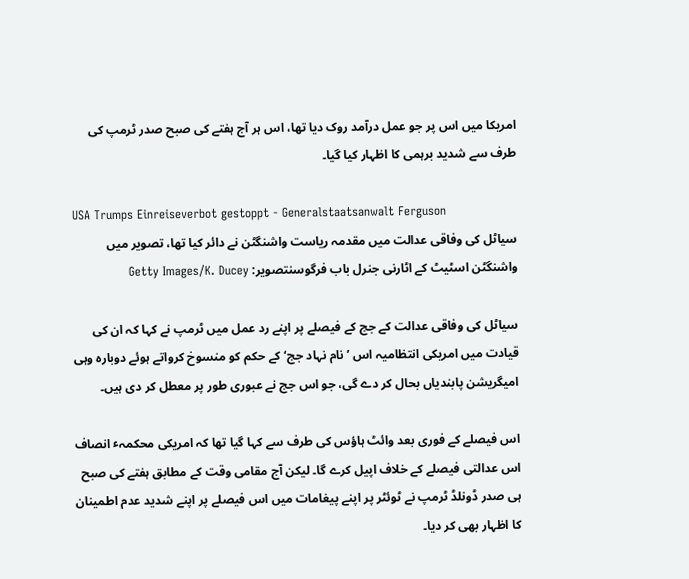امریکا میں اس پر جو عمل درآمد روک دیا تھا، اس ہر آج ہفتے کی صبح صدر ٹرمپ کی طرف سے شدید برہمی کا اظہار کیا گیا۔

USA Trumps Einreiseverbot gestoppt - Generalstaatsanwalt Ferguson
سیاٹل کی وفاقی عدالت میں مقدمہ ریاست واشنگٹن نے دائر کیا تھا، تصویر میں واشنگٹن اسٹیٹ کے اٹارنی جنرل باب فرگوسنتصویر: Getty Images/K. Ducey

سیاٹل کی وفاقی عدالت کے جج کے فیصلے پر اپنے رد عمل میں ٹرمپ نے کہا کہ ان کی قیادت میں امریکی انتظامیہ اس ’نام نہاد جج‘ کے حکم کو منسوخ کرواتے ہوئے دوبارہ وہی امیگریشن پابندیاں بحال کر دے گی، جو اس جج نے عبوری طور پر معطل کر دی ہیں۔

اس فیصلے کے فوری بعد وائٹ ہاؤس کی طرف سے کہا گیا تھا کہ امریکی محکمہٴ انصاف اس عدالتی فیصلے کے خلاف اپیل کرے گا۔ لیکن آج مقامی وقت کے مطابق ہفتے کی صبح ہی صدر ڈونلڈ ٹرمپ نے ٹوئٹر پر اپنے پیغامات میں اس فیصلے پر اپنے شدید عدم اطمینان کا اظہار بھی کر دیا۔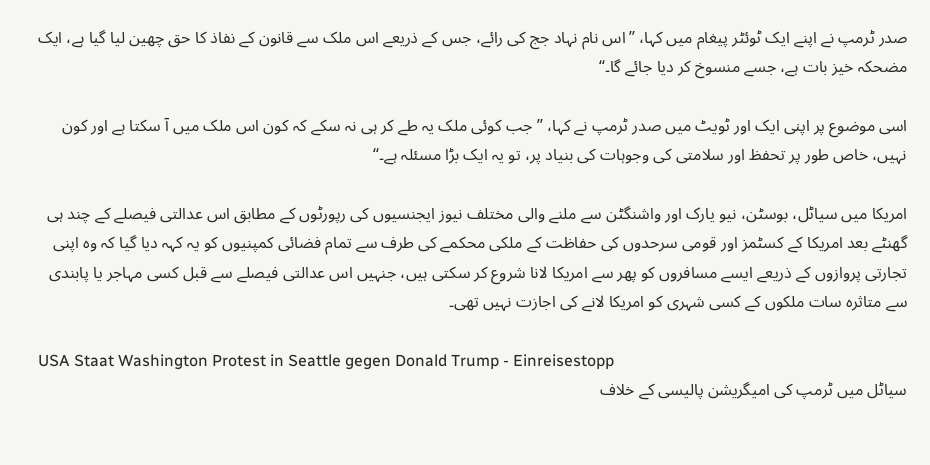صدر ٹرمپ نے اپنے ایک ٹوئٹر پیغام میں کہا، ’’اس نام نہاد جج کی رائے، جس کے ذریعے اس ملک سے قانون کے نفاذ کا حق چھین لیا گیا ہے، ایک مضحکہ خیز بات ہے، جسے منسوخ کر دیا جائے گا۔‘‘

اسی موضوع پر اپنی ایک اور ٹویٹ میں صدر ٹرمپ نے کہا، ’’جب کوئی ملک یہ طے کر ہی نہ سکے کہ کون اس ملک میں آ سکتا ہے اور کون نہیں، خاص طور پر تحفظ اور سلامتی کی وجوہات کی بنیاد پر، تو یہ ایک بڑا مسئلہ ہے۔‘‘

امریکا میں سیاٹل، بوسٹن، نیو یارک اور واشنگٹن سے ملنے والی مختلف نیوز ایجنسیوں کی رپورٹوں کے مطابق اس عدالتی فیصلے کے چند ہی گھنٹے بعد امریکا کے کسٹمز اور قومی سرحدوں کی حفاظت کے ملکی محکمے کی طرف سے تمام فضائی کمپنیوں کو یہ کہہ دیا گیا کہ وہ اپنی تجارتی پروازوں کے ذریعے ایسے مسافروں کو پھر سے امریکا لانا شروع کر سکتی ہیں، جنہیں اس عدالتی فیصلے سے قبل کسی مہاجر یا پابندی سے متاثرہ سات ملکوں کے کسی شہری کو امریکا لانے کی اجازت نہیں تھی۔

USA Staat Washington Protest in Seattle gegen Donald Trump - Einreisestopp
سیاٹل میں ٹرمپ کی امیگریشن پالیسی کے خلاف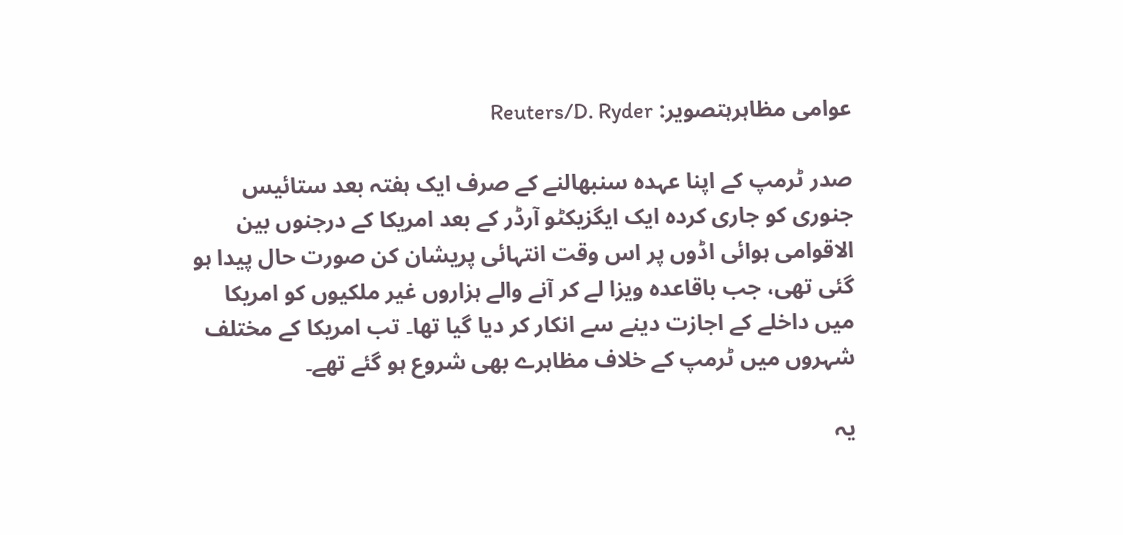عوامی مظاہرہتصویر: Reuters/D. Ryder

صدر ٹرمپ کے اپنا عہدہ سنبھالنے کے صرف ایک ہفتہ بعد ستائیس جنوری کو جاری کردہ ایک ایگزیکٹو آرڈر کے بعد امریکا کے درجنوں بین الاقوامی ہوائی اڈوں پر اس وقت انتہائی پریشان کن صورت حال پیدا ہو گئی تھی، جب باقاعدہ ویزا لے کر آنے والے ہزاروں غیر ملکیوں کو امریکا میں داخلے کے اجازت دینے سے انکار کر دیا گیا تھا۔ تب امریکا کے مختلف شہروں میں ٹرمپ کے خلاف مظاہرے بھی شروع ہو گئے تھے۔

یہ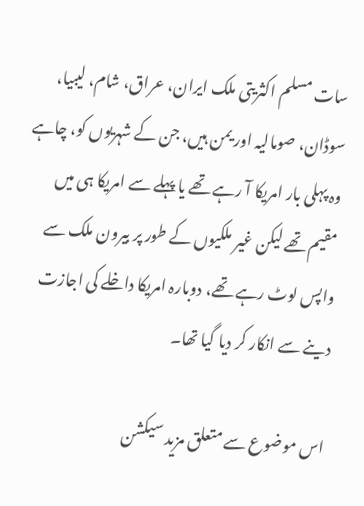سات مسلم اکثریتی ملک ایران، عراق، شام، لیبیا، سوڈان، صومالیہ اور یمن ہیں، جن کے شہریوں کو، چاہے وہ پہلی بار امریکا آ رہے تھے یا پہلے سے امریکا ہی میں مقیم تھے لیکن غیر ملکیوں کے طور پر بیرون ملک سے واپس لوٹ رہے تھے، دوبارہ امریکا داخلے کی اجازت دینے سے انکار کر دیا گیا تھا۔

اس موضوع سے متعلق مزید سیکشن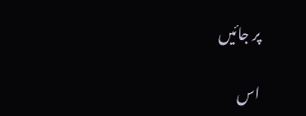پر جائیں

اس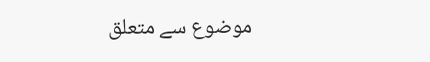موضوع سے متعلق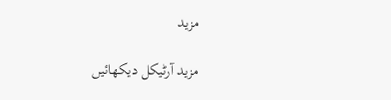مزید

مزید آرٹیکل دیکھائیں